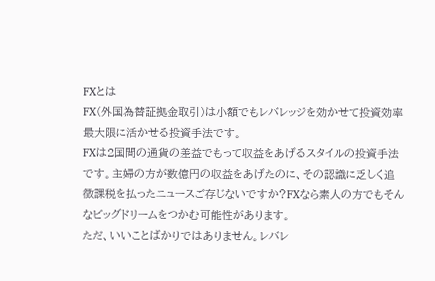FXとは
FX(外国為替証拠金取引)は小額でもレバレッジを効かせて投資効率最大限に活かせる投資手法です。
FXは2国間の通貨の差益でもって収益をあげるスタイルの投資手法です。主婦の方が数億円の収益をあげたのに、その認識に乏しく追徴課税を払ったニュースご存じないですか?FXなら素人の方でもそんなビッグドリームをつかむ可能性があります。
ただ、いいことばかりではありません。レバレ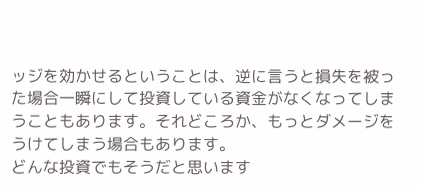ッジを効かせるということは、逆に言うと損失を被った場合一瞬にして投資している資金がなくなってしまうこともあります。それどころか、もっとダメージをうけてしまう場合もあります。
どんな投資でもそうだと思います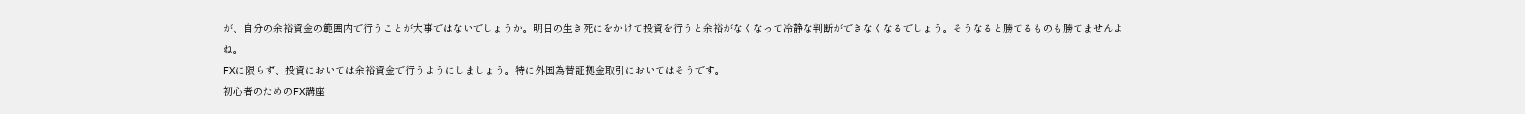が、自分の余裕資金の範囲内で行うことが大事ではないでしょうか。明日の生き死にをかけて投資を行うと余裕がなくなって冷静な判断ができなくなるでしょう。そうなると勝てるものも勝てませんよね。
FXに限らず、投資においては余裕資金で行うようにしましょう。特に外国為替証拠金取引においてはそうです。
初心者のためのFX講座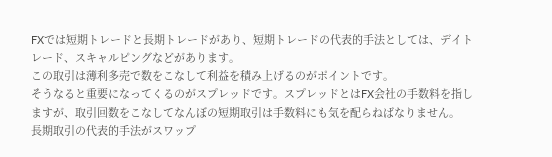FXでは短期トレードと長期トレードがあり、短期トレードの代表的手法としては、デイトレード、スキャルピングなどがあります。
この取引は薄利多売で数をこなして利益を積み上げるのがポイントです。
そうなると重要になってくるのがスプレッドです。スプレッドとはFX会社の手数料を指しますが、取引回数をこなしてなんぼの短期取引は手数料にも気を配らねばなりません。
長期取引の代表的手法がスワップ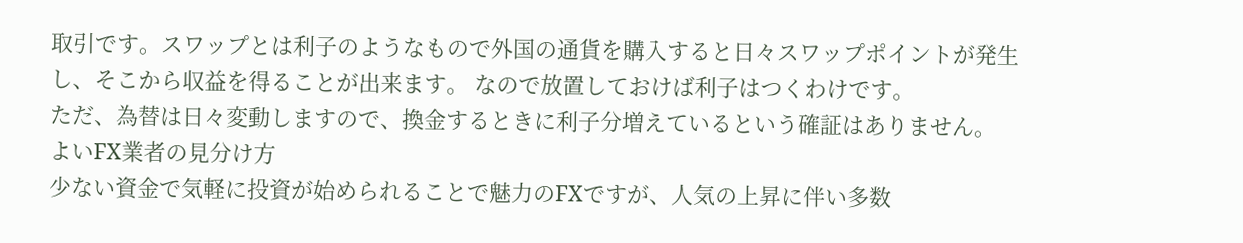取引です。スワップとは利子のようなもので外国の通貨を購入すると日々スワップポイントが発生し、そこから収益を得ることが出来ます。 なので放置しておけば利子はつくわけです。
ただ、為替は日々変動しますので、換金するときに利子分増えているという確証はありません。
よいFX業者の見分け方
少ない資金で気軽に投資が始められることで魅力のFXですが、人気の上昇に伴い多数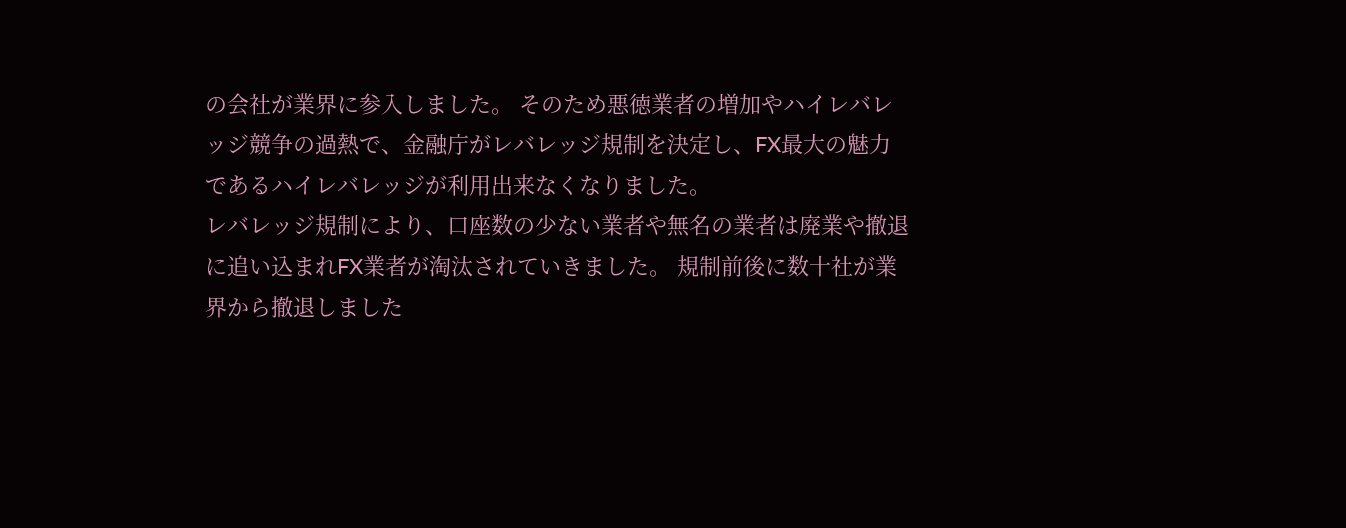の会社が業界に参入しました。 そのため悪徳業者の増加やハイレバレッジ競争の過熱で、金融庁がレバレッジ規制を決定し、FX最大の魅力であるハイレバレッジが利用出来なくなりました。
レバレッジ規制により、口座数の少ない業者や無名の業者は廃業や撤退に追い込まれFX業者が淘汰されていきました。 規制前後に数十社が業界から撤退しました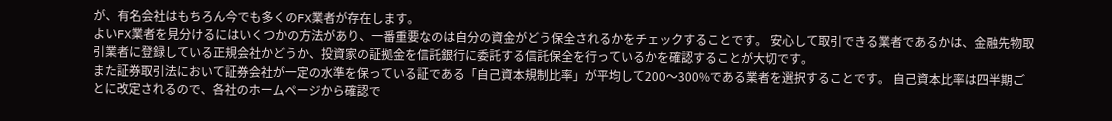が、有名会社はもちろん今でも多くのFX業者が存在します。
よいFX業者を見分けるにはいくつかの方法があり、一番重要なのは自分の資金がどう保全されるかをチェックすることです。 安心して取引できる業者であるかは、金融先物取引業者に登録している正規会社かどうか、投資家の証拠金を信託銀行に委託する信託保全を行っているかを確認することが大切です。
また証券取引法において証券会社が一定の水準を保っている証である「自己資本規制比率」が平均して200〜300%である業者を選択することです。 自己資本比率は四半期ごとに改定されるので、各社のホームページから確認で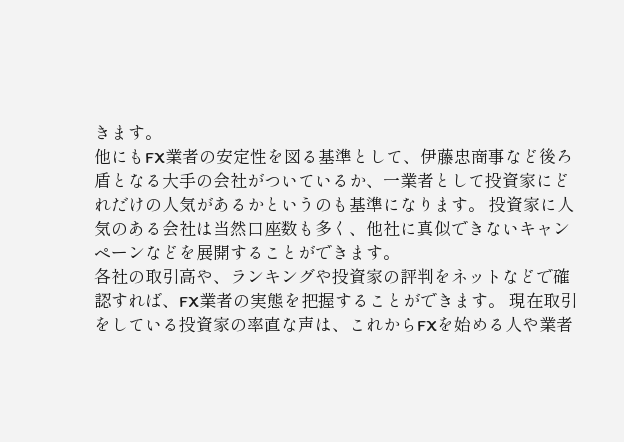きます。
他にもFX業者の安定性を図る基準として、伊藤忠商事など後ろ盾となる大手の会社がついているか、一業者として投資家にどれだけの人気があるかというのも基準になります。 投資家に人気のある会社は当然口座数も多く、他社に真似できないキャンペーンなどを展開することができます。
各社の取引高や、ランキングや投資家の評判をネットなどで確認すれば、FX業者の実態を把握することができます。 現在取引をしている投資家の率直な声は、これからFXを始める人や業者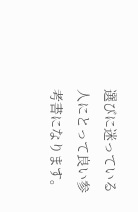選びに迷っている人にとって良い参考書になります。